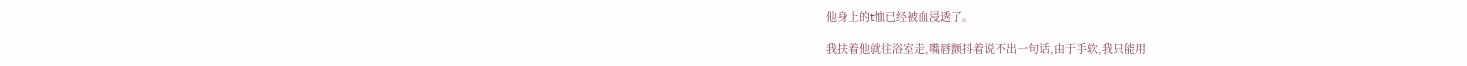他身上的t恤已经被血浸透了。

我扶着他就往浴室走,嘴唇颤抖着说不出一句话,由于手软,我只能用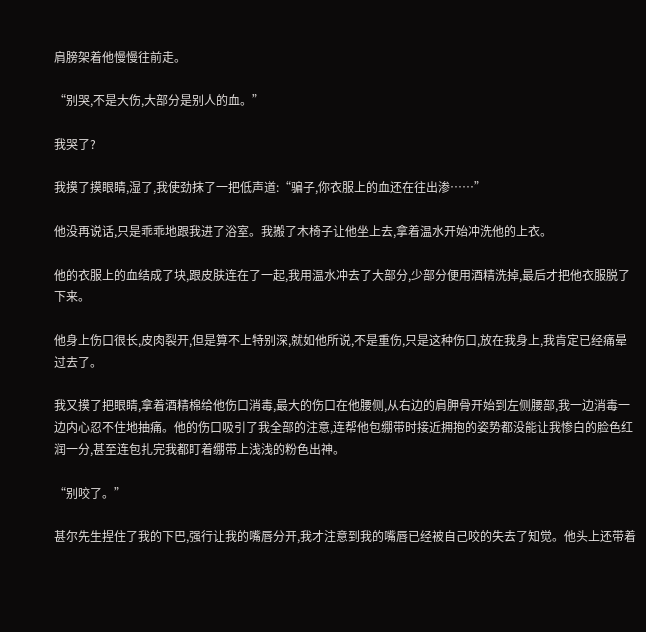肩膀架着他慢慢往前走。

“别哭,不是大伤,大部分是别人的血。”

我哭了?

我摸了摸眼睛,湿了,我使劲抹了一把低声道:“骗子,你衣服上的血还在往出渗……”

他没再说话,只是乖乖地跟我进了浴室。我搬了木椅子让他坐上去,拿着温水开始冲洗他的上衣。

他的衣服上的血结成了块,跟皮肤连在了一起,我用温水冲去了大部分,少部分便用酒精洗掉,最后才把他衣服脱了下来。

他身上伤口很长,皮肉裂开,但是算不上特别深,就如他所说,不是重伤,只是这种伤口,放在我身上,我肯定已经痛晕过去了。

我又摸了把眼睛,拿着酒精棉给他伤口消毒,最大的伤口在他腰侧,从右边的肩胛骨开始到左侧腰部,我一边消毒一边内心忍不住地抽痛。他的伤口吸引了我全部的注意,连帮他包绷带时接近拥抱的姿势都没能让我惨白的脸色红润一分,甚至连包扎完我都盯着绷带上浅浅的粉色出神。

“别咬了。”

甚尔先生捏住了我的下巴,强行让我的嘴唇分开,我才注意到我的嘴唇已经被自己咬的失去了知觉。他头上还带着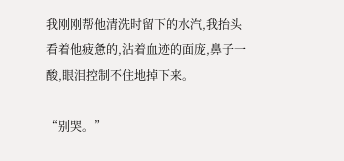我刚刚帮他清洗时留下的水汽,我抬头看着他疲惫的,沾着血迹的面庞,鼻子一酸,眼泪控制不住地掉下来。

“别哭。”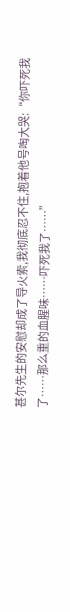甚尔先生的安慰却成了导火索,我彻底忍不住,抱着他号啕大哭:“你吓死我了……那么重的血腥味……吓死我了……”